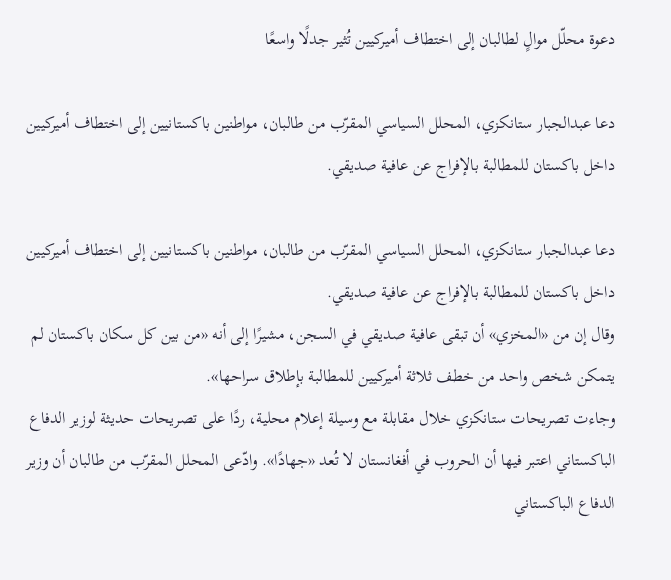دعوة محلّل موالٍ لطالبان إلى اختطاف أميركيين تُثير جدلًا واسعًا

دعا عبدالجبار ستانكزي، المحلل السياسي المقرّب من طالبان، مواطنين باكستانيين إلى اختطاف أميركيين داخل باكستان للمطالبة بالإفراج عن عافية صديقي.

دعا عبدالجبار ستانكزي، المحلل السياسي المقرّب من طالبان، مواطنين باكستانيين إلى اختطاف أميركيين داخل باكستان للمطالبة بالإفراج عن عافية صديقي.
وقال إن من «المخزي» أن تبقى عافية صديقي في السجن، مشيرًا إلى أنه «من بين كل سكان باكستان لم يتمكن شخص واحد من خطف ثلاثة أميركيين للمطالبة بإطلاق سراحها».
وجاءت تصريحات ستانكزي خلال مقابلة مع وسيلة إعلام محلية، ردًا على تصريحات حديثة لوزير الدفاع الباكستاني اعتبر فيها أن الحروب في أفغانستان لا تُعد «جهادًا». وادّعى المحلل المقرّب من طالبان أن وزير الدفاع الباكستاني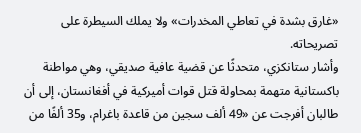«غارق بشدة في تعاطي المخدرات» ولا يملك السيطرة على تصريحاته.
وأشار ستانكزي، متحدثًا عن قضية عافية صديقي، وهي مواطنة باكستانية متهمة بمحاولة قتل قوات أميركية في أفغانستان، إلى أن طالبان أفرجت عن «49 ألف سجين من قاعدة باغرام، و35 ألفًا من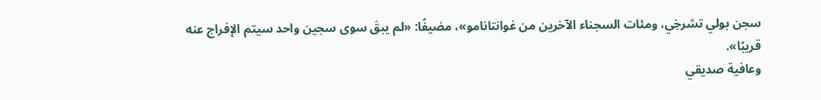سجن بولي تشرخِي، ومئات السجناء الآخرين من غوانتانامو»، مضيفًا: «لم يبقَ سوى سجين واحد سيتم الإفراج عنه قريبًا».
وعافية صديقي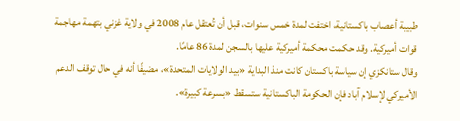طبيبة أعصاب باكستانية، اختفت لمدة خمس سنوات، قبل أن تُعتقل عام 2008 في ولاية غزني بتهمة مهاجمة قوات أميركية. وقد حكمت محكمة أميركية عليها بالسجن لمدة 86 عامًا.
وقال ستانكزي إن سياسة باكستان كانت منذ البداية «بيد الولايات المتحدة»، مضيفًا أنه في حال توقف الدعم الأميركي لإسلام آباد فإن الحكومة الباكستانية ستسقط «بسرعة كبيرة».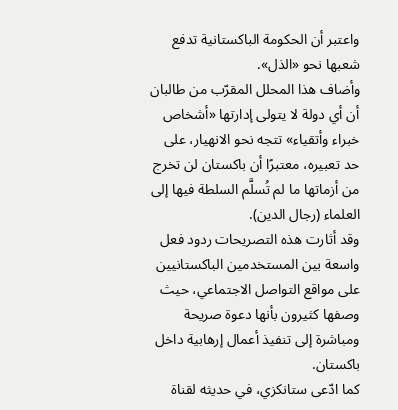واعتبر أن الحكومة الباكستانية تدفع شعبها نحو «الذل».
وأضاف هذا المحلل المقرّب من طالبان أن أي دولة لا يتولى إدارتها «أشخاص خبراء وأتقياء» تتجه نحو الانهيار، على حد تعبيره، معتبرًا أن باكستان لن تخرج من أزماتها ما لم تُسلَّم السلطة فيها إلى العلماء (رجال الدين).
وقد أثارت هذه التصريحات ردود فعل واسعة بين المستخدمين الباكستانيين على مواقع التواصل الاجتماعي، حيث وصفها كثيرون بأنها دعوة صريحة ومباشرة إلى تنفيذ أعمال إرهابية داخل باكستان.
كما ادّعى ستانكزي، في حديثه لقناة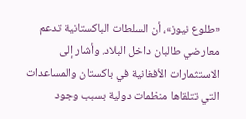«طلوع نيوز»، أن السلطات الباكستانية تدعم معارضي طالبان داخل البلاد. وأشار إلى الاستثمارات الأفغانية في باكستان والمساعدات التي تتلقاها منظمات دولية بسبب وجود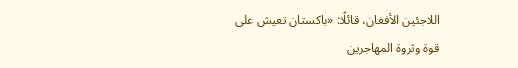اللاجئين الأفغان، قائلًا: «باكستان تعيش على قوة وثروة المهاجرين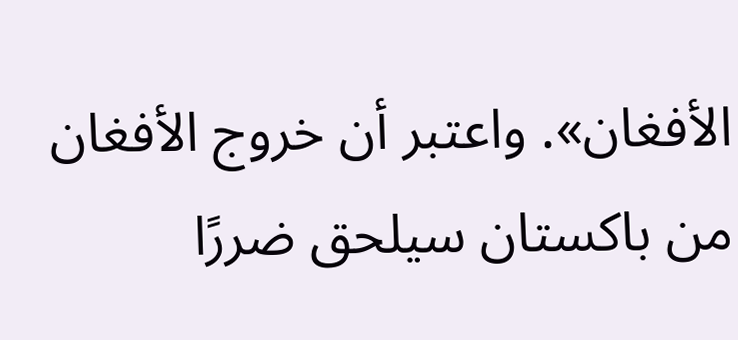الأفغان». واعتبر أن خروج الأفغان من باكستان سيلحق ضررًا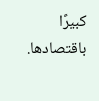كبيرًا باقتصادها.